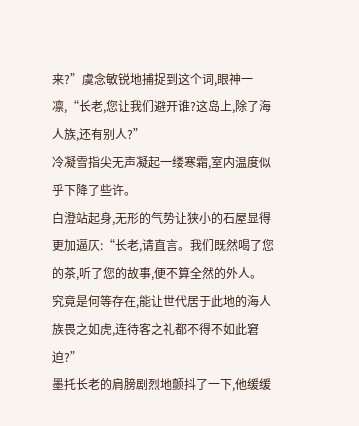来?”虞念敏锐地捕捉到这个词,眼神一凛,“长老,您让我们避开谁?这岛上,除了海人族,还有别人?”
冷凝雪指尖无声凝起一缕寒霜,室内温度似乎下降了些许。
白澄站起身,无形的气势让狭小的石屋显得更加逼仄:“长老,请直言。我们既然喝了您的茶,听了您的故事,便不算全然的外人。
究竟是何等存在,能让世代居于此地的海人族畏之如虎,连待客之礼都不得不如此窘迫?”
墨托长老的肩膀剧烈地颤抖了一下,他缓缓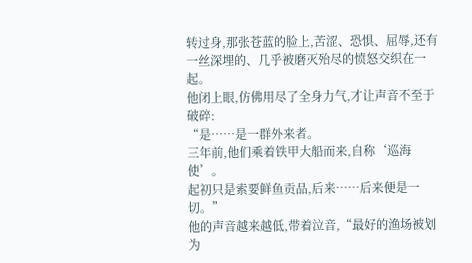转过身,那张苍蓝的脸上,苦涩、恐惧、屈辱,还有一丝深埋的、几乎被磨灭殆尽的愤怒交织在一起。
他闭上眼,仿佛用尽了全身力气,才让声音不至于破碎:
“是……是一群外来者。
三年前,他们乘着铁甲大船而来,自称‘巡海使’。
起初只是索要鲜鱼贡品,后来……后来便是一切。”
他的声音越来越低,带着泣音,“最好的渔场被划为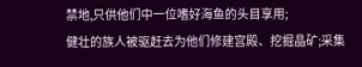禁地,只供他们中一位嗜好海鱼的头目享用;
健壮的族人被驱赶去为他们修建宫殿、挖掘晶矿;采集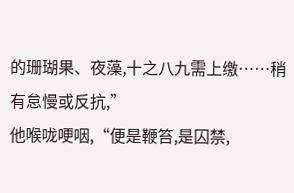的珊瑚果、夜藻,十之八九需上缴……稍有怠慢或反抗,”
他喉咙哽咽,“便是鞭笞,是囚禁,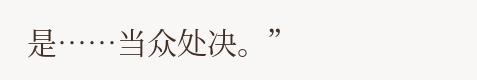是……当众处决。”